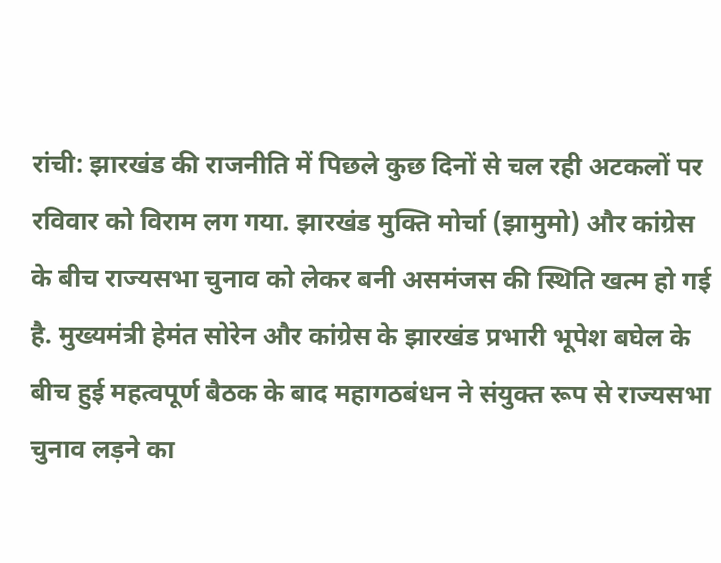रांची: झारखंड की राजनीति में पिछले कुछ दिनों से चल रही अटकलों पर रविवार को विराम लग गया. झारखंड मुक्ति मोर्चा (झामुमो) और कांग्रेस के बीच राज्यसभा चुनाव को लेकर बनी असमंजस की स्थिति खत्म हो गई है. मुख्यमंत्री हेमंत सोरेन और कांग्रेस के झारखंड प्रभारी भूपेश बघेल के बीच हुई महत्वपूर्ण बैठक के बाद महागठबंधन ने संयुक्त रूप से राज्यसभा चुनाव लड़ने का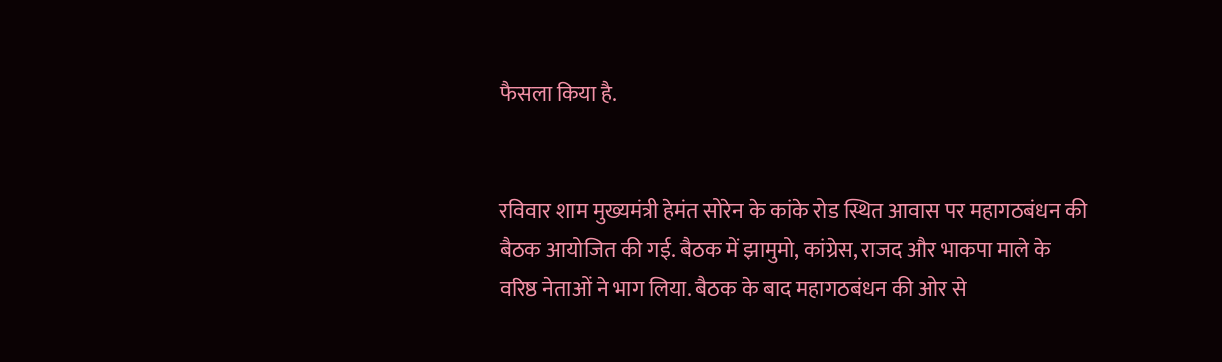फैसला किया है.


रविवार शाम मुख्यमंत्री हेमंत सोरेन के कांके रोड स्थित आवास पर महागठबंधन की बैठक आयोजित की गई. बैठक में झामुमो, कांग्रेस, राजद और भाकपा माले के वरिष्ठ नेताओं ने भाग लिया. बैठक के बाद महागठबंधन की ओर से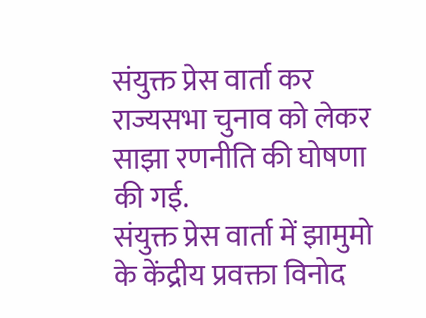संयुक्त प्रेस वार्ता कर राज्यसभा चुनाव को लेकर साझा रणनीति की घोषणा की गई.
संयुक्त प्रेस वार्ता में झामुमो के केंद्रीय प्रवक्ता विनोद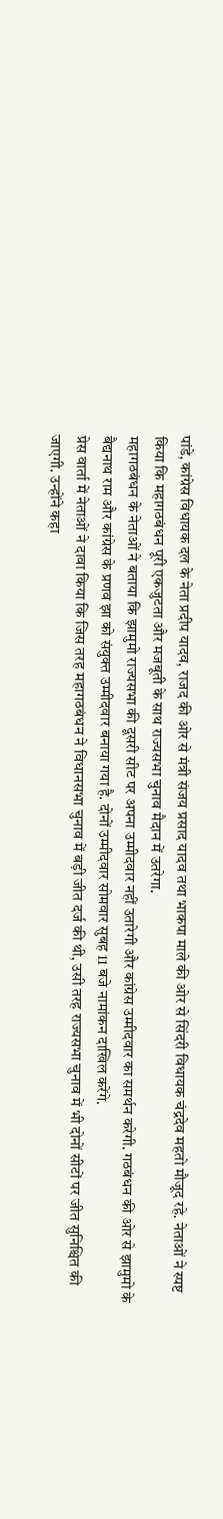पांडे, कांग्रेस विधायक दल के नेता प्रदीप यादव, राजद की ओर से मंत्री संजय प्रसाद यादव तथा भाकपा माले की ओर से सिंदरी विधायक चंद्रदेव महतो मौजूद रहे. नेताओं ने स्पष्ट किया कि महागठबंधन पूरी एकजुटता और मजबूती के साथ राज्यसभा चुनाव मैदान में उतरेगा.
महागठबंधन के नेताओं ने बताया कि झामुमो राज्यसभा की दूसरी सीट पर अपना उम्मीदवार नहीं उतारेगी और कांग्रेस उम्मीदवार का समर्थन करेगी. गठबंधन की ओर से झामुमो के बैद्यनाथ राम और कांग्रेस के प्रणव झा को संयुक्त उम्मीदवार बनाया गया है. दोनों उम्मीदवार सोमवार सुबह 11 बजे नामांकन दाखिल करेंगे.
प्रेस वार्ता में नेताओं ने दावा किया कि जिस तरह महागठबंधन ने विधानसभा चुनाव में बड़ी जीत दर्ज की थी, उसी तरह राज्यसभा चुनाव में भी दोनों सीटों पर जीत सुनिश्चित की जाएगी. उन्होंने कहा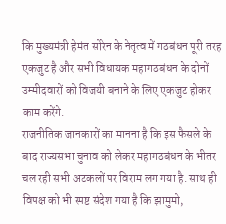कि मुख्यमंत्री हेमंत सोरेन के नेतृत्व में गठबंधन पूरी तरह एकजुट है और सभी विधायक महागठबंधन के दोनों उम्मीदवारों को विजयी बनाने के लिए एकजुट होकर काम करेंगे.
राजनीतिक जानकारों का मानना है कि इस फैसले के बाद राज्यसभा चुनाव को लेकर महागठबंधन के भीतर चल रही सभी अटकलों पर विराम लग गया है. साथ ही विपक्ष को भी स्पष्ट संदेश गया है कि झामुमो,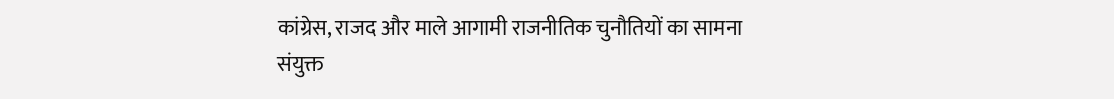कांग्रेस, राजद और माले आगामी राजनीतिक चुनौतियों का सामना संयुक्त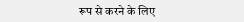रूप से करने के लिए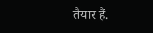तैयार हैं.